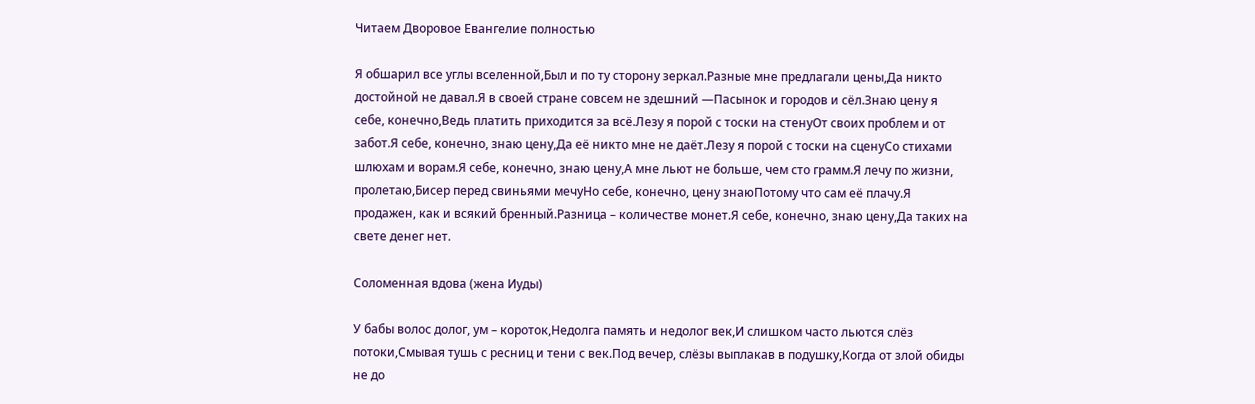Читаем Дворовое Евангелие полностью

Я обшарил все углы вселенной,Был и по ту сторону зеркал.Разные мне предлагали цены,Да никто достойной не давал.Я в своей стране совсем не здешний —Пасынок и городов и сёл.Знаю цену я себе, конечно,Ведь платить приходится за всё.Лезу я порой с тоски на стенуОт своих проблем и от забот.Я себе, конечно, знаю цену,Да её никто мне не даёт.Лезу я порой с тоски на сценуСо стихами шлюхам и ворам.Я себе, конечно, знаю цену,А мне льют не больше, чем сто грамм.Я лечу по жизни, пролетаю,Бисер перед свиньями мечуНо себе, конечно, цену знаюПотому что сам её плачу.Я продажен, как и всякий бренный.Разница – количестве монет.Я себе, конечно, знаю цену,Да таких на свете денег нет.

Соломенная вдова (жена Иуды)

У бабы волос долог, ум – короток,Недолга память и недолог век,И слишком часто льются слёз потоки,Смывая тушь с ресниц и тени с век.Под вечер, слёзы выплакав в подушку,Когда от злой обиды не до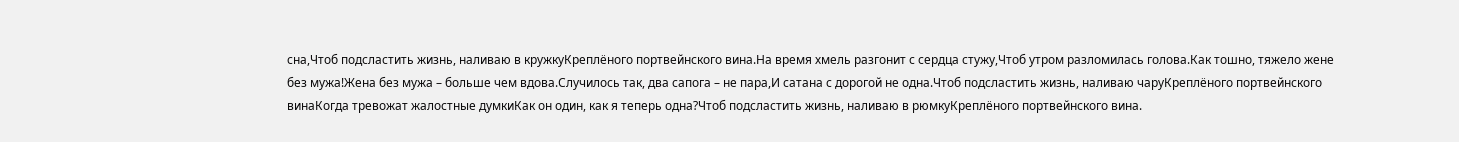сна,Чтоб подсластить жизнь, наливаю в кружкуКреплёного портвейнского вина.На время хмель разгонит с сердца стужу,Чтоб утром разломилась голова.Как тошно, тяжело жене без мужа!Жена без мужа – больше чем вдова.Случилось так, два сапога – не пара,И сатана с дорогой не одна.Чтоб подсластить жизнь, наливаю чаруКреплёного портвейнского винаКогда тревожат жалостные думкиКак он один, как я теперь одна?Чтоб подсластить жизнь, наливаю в рюмкуКреплёного портвейнского вина.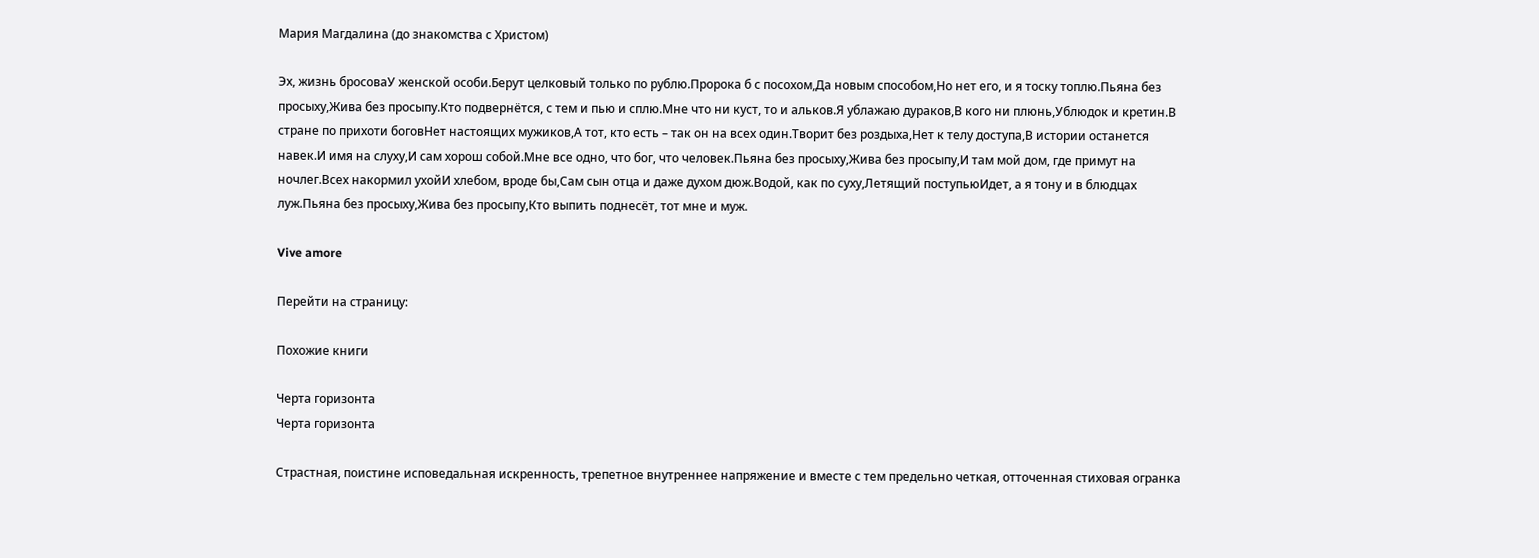Мария Магдалина (до знакомства с Христом)

Эх, жизнь бросоваУ женской особи.Берут целковый только по рублю.Пророка б с посохом,Да новым способом,Но нет его, и я тоску топлю.Пьяна без просыху,Жива без просыпу.Кто подвернётся, с тем и пью и сплю.Мне что ни куст, то и альков.Я ублажаю дураков,В кого ни плюнь,Ублюдок и кретин.В стране по прихоти боговНет настоящих мужиков,А тот, кто есть – так он на всех один.Творит без роздыха,Нет к телу доступа,В истории останется навек.И имя на слуху,И сам хорош собой.Мне все одно, что бог, что человек.Пьяна без просыху,Жива без просыпу,И там мой дом, где примут на ночлег.Всех накормил ухойИ хлебом, вроде бы,Сам сын отца и даже духом дюж.Водой, как по суху,Летящий поступьюИдет, а я тону и в блюдцах луж.Пьяна без просыху,Жива без просыпу,Кто выпить поднесёт, тот мне и муж.

Vive amore

Перейти на страницу:

Похожие книги

Черта горизонта
Черта горизонта

Страстная, поистине исповедальная искренность, трепетное внутреннее напряжение и вместе с тем предельно четкая, отточенная стиховая огранка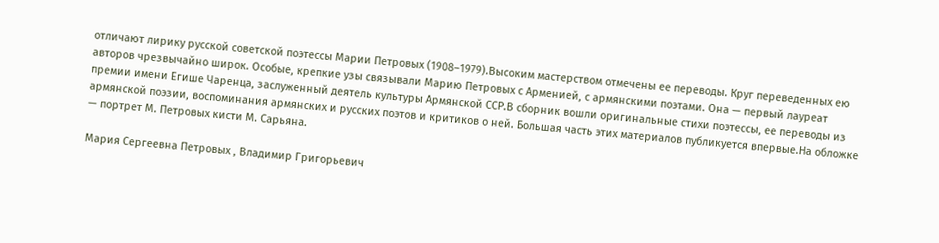отличают лирику русской советской поэтессы Марии Петровых (1908–1979).Высоким мастерством отмечены ее переводы. Круг переведенных ею авторов чрезвычайно широк. Особые, крепкие узы связывали Марию Петровых с Арменией, с армянскими поэтами. Она — первый лауреат премии имени Егише Чаренца, заслуженный деятель культуры Армянской ССР.В сборник вошли оригинальные стихи поэтессы, ее переводы из армянской поэзии, воспоминания армянских и русских поэтов и критиков о ней. Большая часть этих материалов публикуется впервые.На обложке — портрет М. Петровых кисти М. Сарьяна.

Мария Сергеевна Петровых , Владимир Григорьевич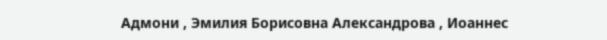Адмони , Эмилия Борисовна Александрова , Иоаннес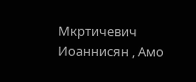Мкртичевич Иоаннисян , Амо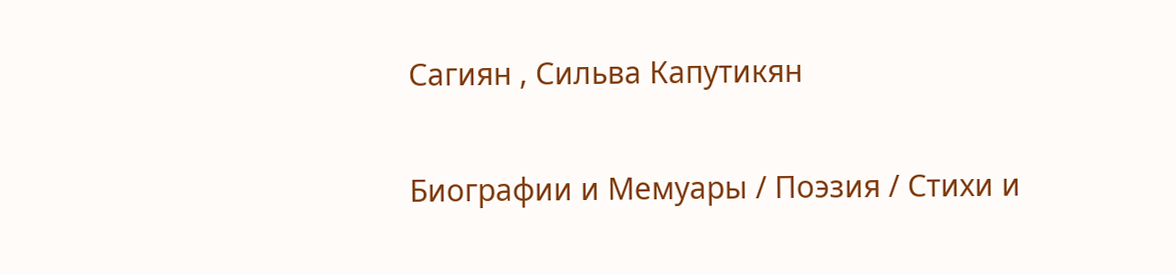Сагиян , Сильва Капутикян

Биографии и Мемуары / Поэзия / Стихи и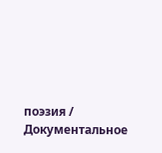поэзия / Документальное